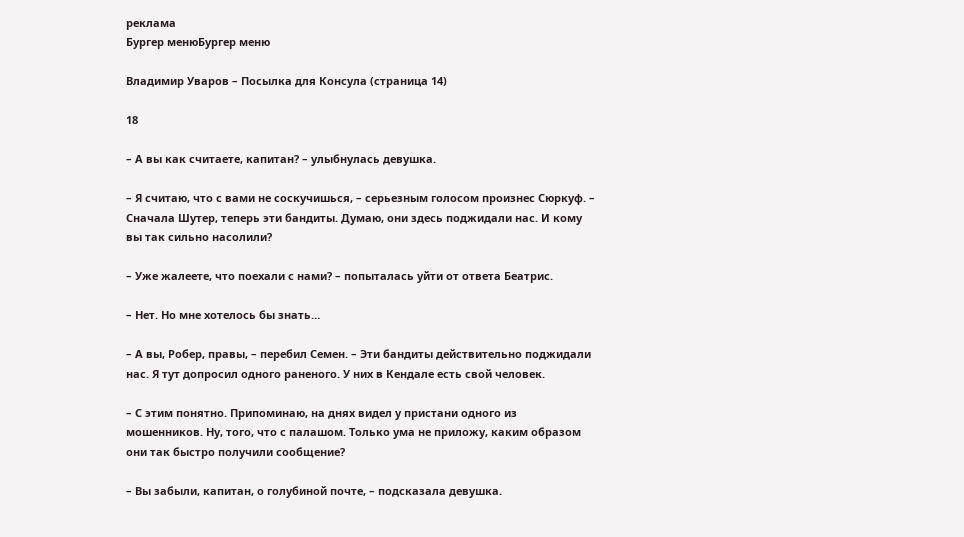реклама
Бургер менюБургер меню

Владимир Уваров – Посылка для Консула (страница 14)

18

– А вы как считаете, капитан? – улыбнулась девушка.

– Я считаю, что с вами не соскучишься, – серьезным голосом произнес Сюркуф. – Сначала Шутер, теперь эти бандиты. Думаю, они здесь поджидали нас. И кому вы так сильно насолили?

– Уже жалеете, что поехали с нами? – попыталась уйти от ответа Беатрис.

– Нет. Но мне хотелось бы знать…

– А вы, Робер, правы, – перебил Семен. – Эти бандиты действительно поджидали нас. Я тут допросил одного раненого. У них в Кендале есть свой человек.

– С этим понятно. Припоминаю, на днях видел у пристани одного из мошенников. Ну, того, что с палашом. Только ума не приложу, каким образом они так быстро получили сообщение?

– Вы забыли, капитан, о голубиной почте, – подсказала девушка.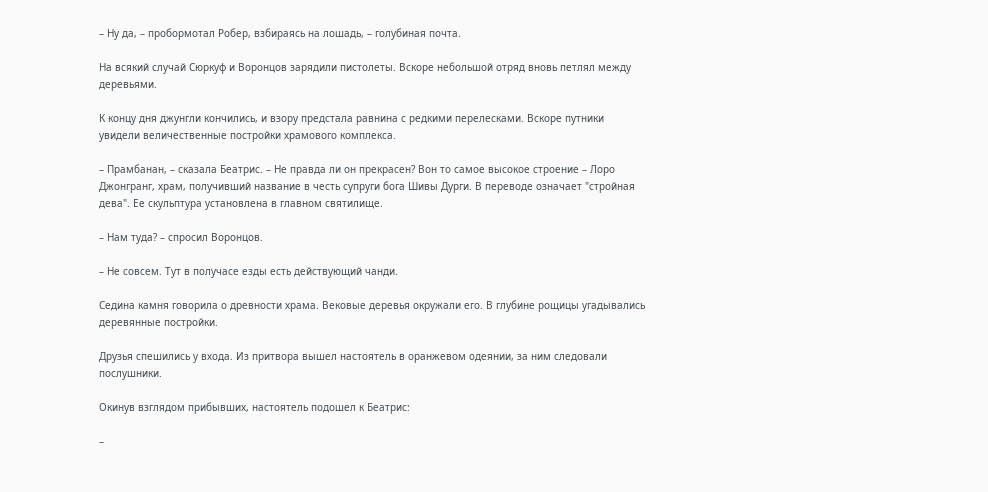– Ну да, – пробормотал Робер, взбираясь на лошадь, – голубиная почта.

На всякий случай Сюркуф и Воронцов зарядили пистолеты. Вскоре небольшой отряд вновь петлял между деревьями.

К концу дня джунгли кончились, и взору предстала равнина с редкими перелесками. Вскоре путники увидели величественные постройки храмового комплекса.

– Прамбанан, – сказала Беатрис. – Не правда ли он прекрасен? Вон то самое высокое строение – Лоро Джонгранг, храм, получивший название в честь супруги бога Шивы Дурги. В переводе означает "стройная дева". Ее скульптура установлена в главном святилище.

– Нам туда? – спросил Воронцов.

– Не совсем. Тут в получасе езды есть действующий чанди.

Седина камня говорила о древности храма. Вековые деревья окружали его. В глубине рощицы угадывались деревянные постройки.

Друзья спешились у входа. Из притвора вышел настоятель в оранжевом одеянии, за ним следовали послушники.

Окинув взглядом прибывших, настоятель подошел к Беатрис:

–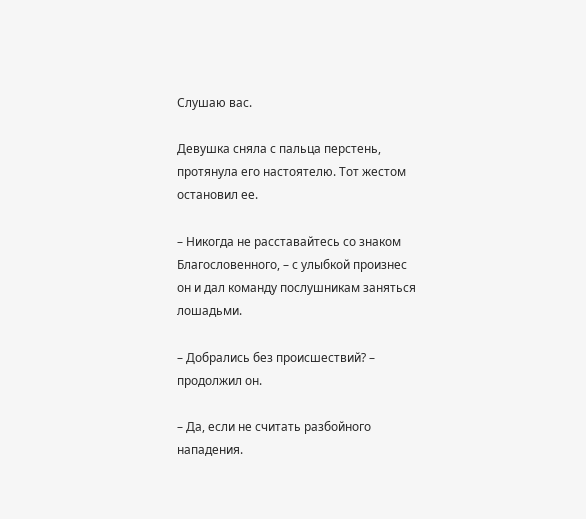Слушаю вас.

Девушка сняла с пальца перстень, протянула его настоятелю. Тот жестом остановил ее.

– Никогда не расставайтесь со знаком Благословенного, – с улыбкой произнес он и дал команду послушникам заняться лошадьми.

– Добрались без происшествий? – продолжил он.

– Да, если не считать разбойного нападения.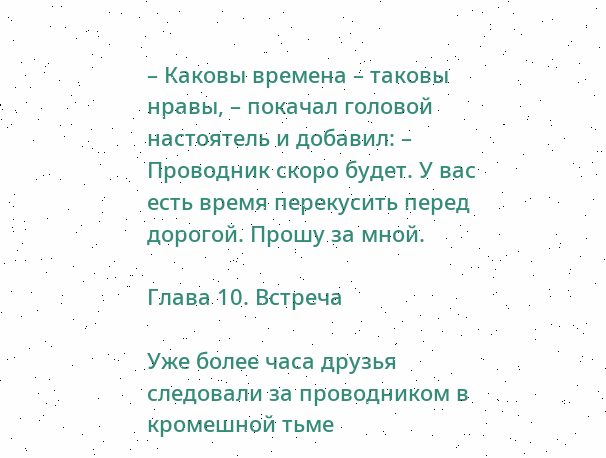– Каковы времена – таковы нравы, – покачал головой настоятель и добавил: – Проводник скоро будет. У вас есть время перекусить перед дорогой. Прошу за мной.

Глава 10. Встреча

Уже более часа друзья следовали за проводником в кромешной тьме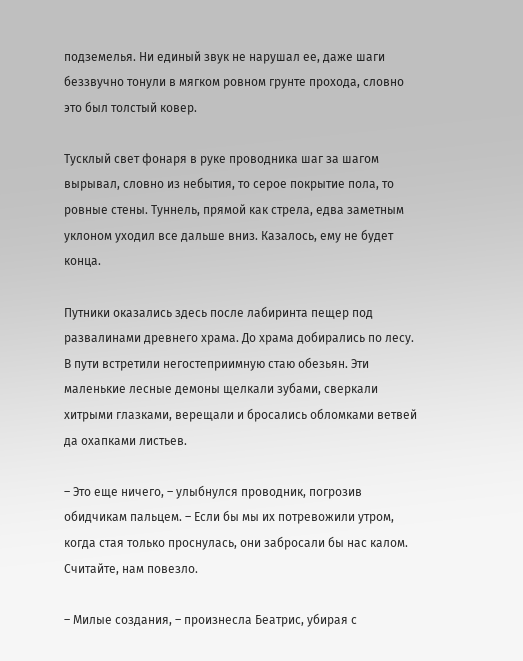подземелья. Ни единый звук не нарушал ее, даже шаги беззвучно тонули в мягком ровном грунте прохода, словно это был толстый ковер.

Тусклый свет фонаря в руке проводника шаг за шагом вырывал, словно из небытия, то серое покрытие пола, то ровные стены. Туннель, прямой как стрела, едва заметным уклоном уходил все дальше вниз. Казалось, ему не будет конца.

Путники оказались здесь после лабиринта пещер под развалинами древнего храма. До храма добирались по лесу. В пути встретили негостеприимную стаю обезьян. Эти маленькие лесные демоны щелкали зубами, сверкали хитрыми глазками, верещали и бросались обломками ветвей да охапками листьев.

– Это еще ничего, – улыбнулся проводник, погрозив обидчикам пальцем. – Если бы мы их потревожили утром, когда стая только проснулась, они забросали бы нас калом. Считайте, нам повезло.

– Милые создания, – произнесла Беатрис, убирая с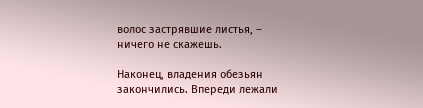волос застрявшие листья, – ничего не скажешь.

Наконец, владения обезьян закончились. Впереди лежали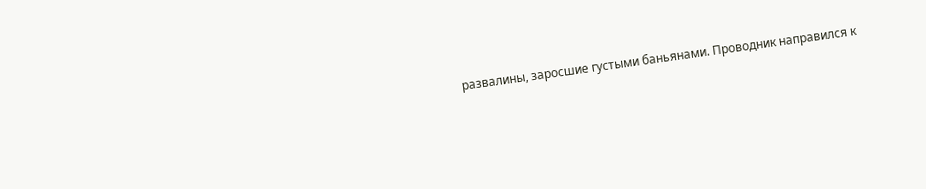развалины, заросшие густыми баньянами. Проводник направился к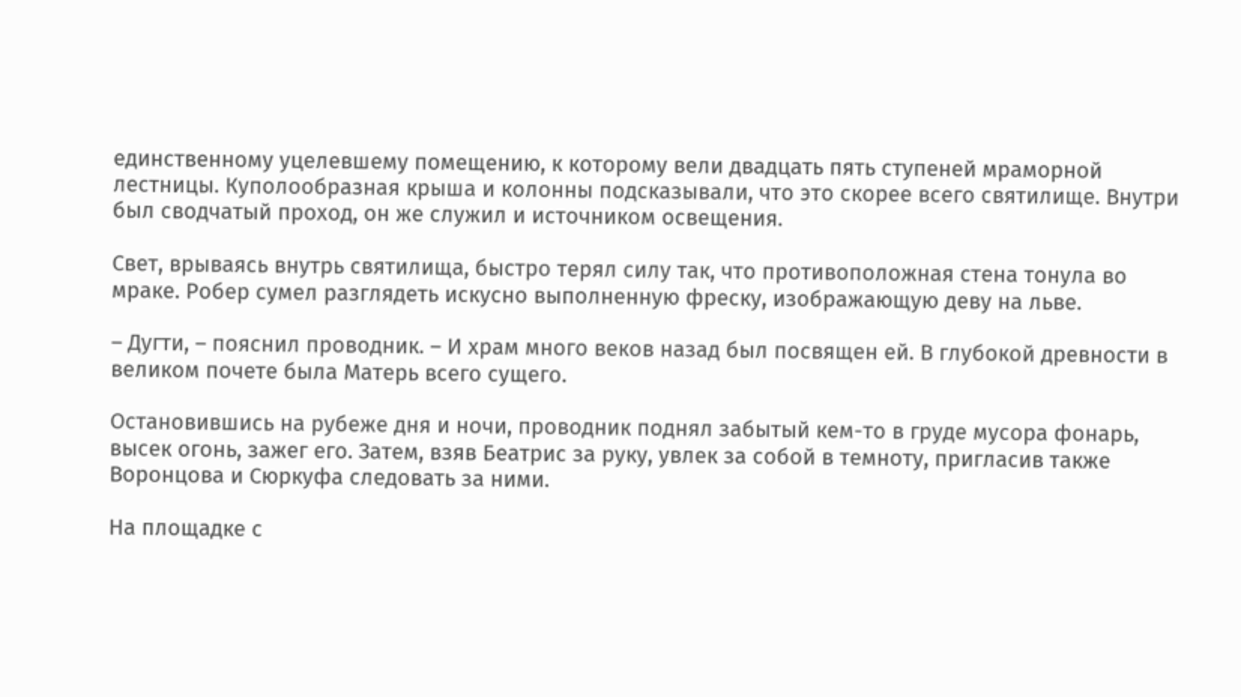единственному уцелевшему помещению, к которому вели двадцать пять ступеней мраморной лестницы. Куполообразная крыша и колонны подсказывали, что это скорее всего святилище. Внутри был сводчатый проход, он же служил и источником освещения.

Свет, врываясь внутрь святилища, быстро терял силу так, что противоположная стена тонула во мраке. Робер сумел разглядеть искусно выполненную фреску, изображающую деву на льве.

– Дугти, – пояснил проводник. – И храм много веков назад был посвящен ей. В глубокой древности в великом почете была Матерь всего сущего.

Остановившись на рубеже дня и ночи, проводник поднял забытый кем-то в груде мусора фонарь, высек огонь, зажег его. Затем, взяв Беатрис за руку, увлек за собой в темноту, пригласив также Воронцова и Сюркуфа следовать за ними.

На площадке с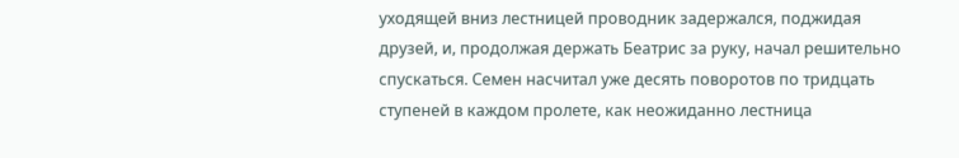уходящей вниз лестницей проводник задержался, поджидая друзей, и, продолжая держать Беатрис за руку, начал решительно спускаться. Семен насчитал уже десять поворотов по тридцать ступеней в каждом пролете, как неожиданно лестница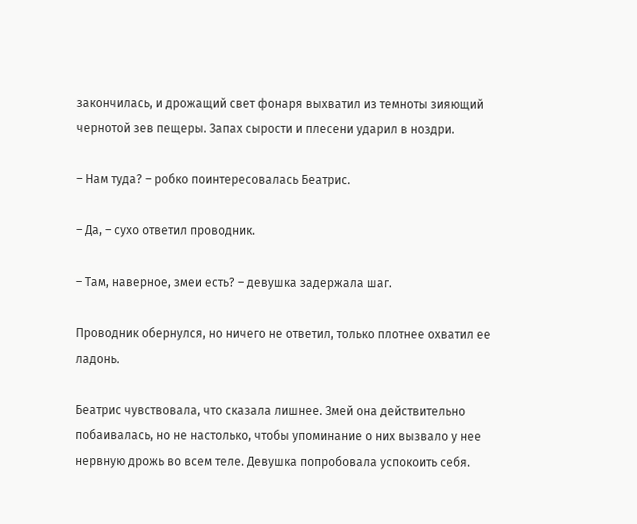закончилась, и дрожащий свет фонаря выхватил из темноты зияющий чернотой зев пещеры. Запах сырости и плесени ударил в ноздри.

– Нам туда? – робко поинтересовалась Беатрис.

– Да, – сухо ответил проводник.

– Там, наверное, змеи есть? – девушка задержала шаг.

Проводник обернулся, но ничего не ответил, только плотнее охватил ее ладонь.

Беатрис чувствовала, что сказала лишнее. Змей она действительно побаивалась, но не настолько, чтобы упоминание о них вызвало у нее нервную дрожь во всем теле. Девушка попробовала успокоить себя.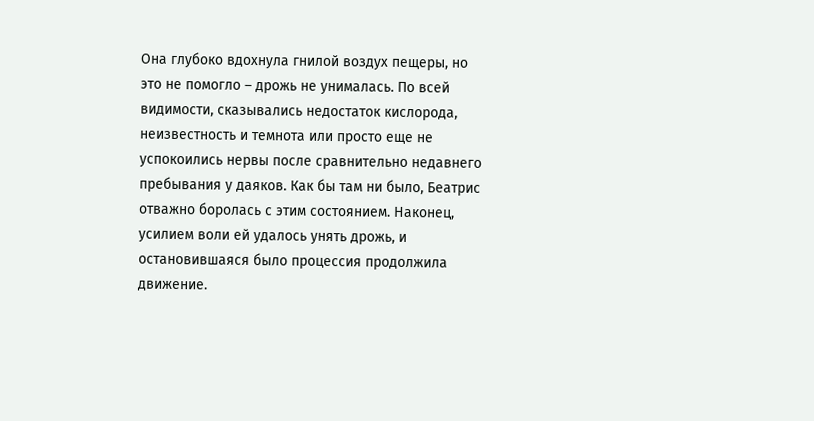Она глубоко вдохнула гнилой воздух пещеры, но это не помогло – дрожь не унималась. По всей видимости, сказывались недостаток кислорода, неизвестность и темнота или просто еще не успокоились нервы после сравнительно недавнего пребывания у даяков. Как бы там ни было, Беатрис отважно боролась с этим состоянием. Наконец, усилием воли ей удалось унять дрожь, и остановившаяся было процессия продолжила движение.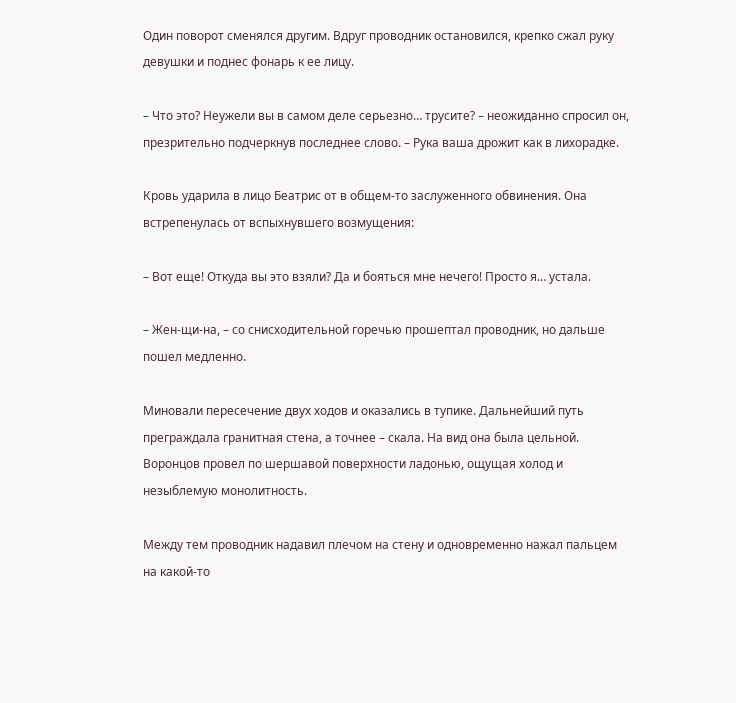Один поворот сменялся другим. Вдруг проводник остановился, крепко сжал руку девушки и поднес фонарь к ее лицу.

– Что это? Неужели вы в самом деле серьезно… трусите? – неожиданно спросил он, презрительно подчеркнув последнее слово. – Рука ваша дрожит как в лихорадке.

Кровь ударила в лицо Беатрис от в общем-то заслуженного обвинения. Она встрепенулась от вспыхнувшего возмущения:

– Вот еще! Откуда вы это взяли? Да и бояться мне нечего! Просто я… устала.

– Жен-щи-на, – со снисходительной горечью прошептал проводник, но дальше пошел медленно.

Миновали пересечение двух ходов и оказались в тупике. Дальнейший путь преграждала гранитная стена, а точнее – скала. На вид она была цельной. Воронцов провел по шершавой поверхности ладонью, ощущая холод и незыблемую монолитность.

Между тем проводник надавил плечом на стену и одновременно нажал пальцем на какой-то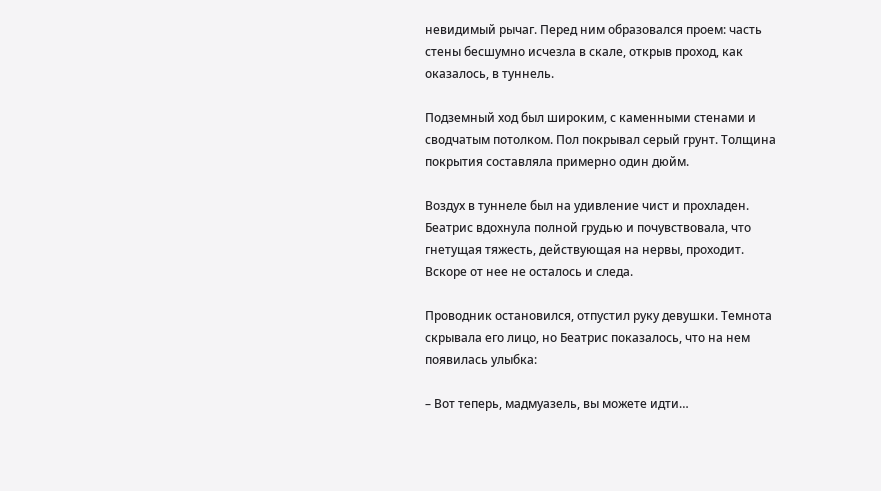невидимый рычаг. Перед ним образовался проем: часть стены бесшумно исчезла в скале, открыв проход, как оказалось, в туннель.

Подземный ход был широким, с каменными стенами и сводчатым потолком. Пол покрывал серый грунт. Толщина покрытия составляла примерно один дюйм.

Воздух в туннеле был на удивление чист и прохладен. Беатрис вдохнула полной грудью и почувствовала, что гнетущая тяжесть, действующая на нервы, проходит. Вскоре от нее не осталось и следа.

Проводник остановился, отпустил руку девушки. Темнота скрывала его лицо, но Беатрис показалось, что на нем появилась улыбка:

– Вот теперь, мадмуазель, вы можете идти…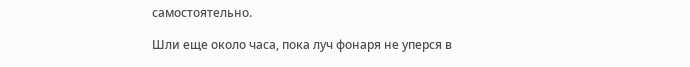самостоятельно.

Шли еще около часа, пока луч фонаря не уперся в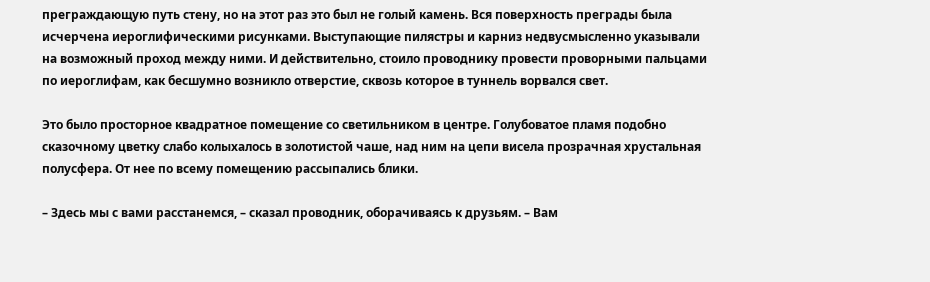преграждающую путь стену, но на этот раз это был не голый камень. Вся поверхность преграды была исчерчена иероглифическими рисунками. Выступающие пилястры и карниз недвусмысленно указывали на возможный проход между ними. И действительно, стоило проводнику провести проворными пальцами по иероглифам, как бесшумно возникло отверстие, сквозь которое в туннель ворвался свет.

Это было просторное квадратное помещение со светильником в центре. Голубоватое пламя подобно сказочному цветку слабо колыхалось в золотистой чаше, над ним на цепи висела прозрачная хрустальная полусфера. От нее по всему помещению рассыпались блики.

– Здесь мы с вами расстанемся, – сказал проводник, оборачиваясь к друзьям. – Вам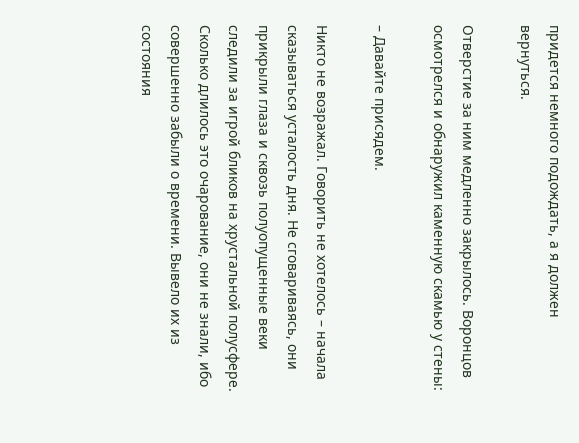придется немного подождать, а я должен вернуться.

Отверстие за ним медленно закрылось. Воронцов осмотрелся и обнаружил каменную скамью у стены:

– Давайте присядем.

Никто не возражал. Говорить не хотелось – начала сказываться усталость дня. Не сговариваясь, они прикрыли глаза и сквозь полуопущенные веки следили за игрой бликов на хрустальной полусфере. Сколько длилось это очарование, они не знали, ибо совершенно забыли о времени. Вывело их из состояния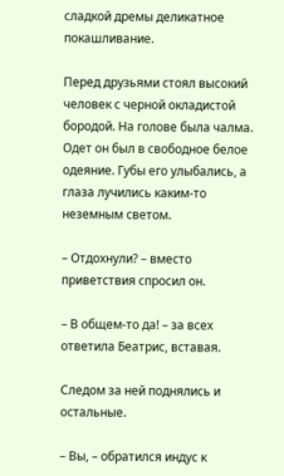сладкой дремы деликатное покашливание.

Перед друзьями стоял высокий человек с черной окладистой бородой. На голове была чалма. Одет он был в свободное белое одеяние. Губы его улыбались, а глаза лучились каким-то неземным светом.

– Отдохнули? – вместо приветствия спросил он.

– В общем-то да! – за всех ответила Беатрис, вставая.

Следом за ней поднялись и остальные.

– Вы, – обратился индус к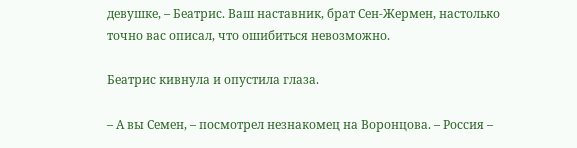девушке, – Беатрис. Ваш наставник, брат Сен-Жермен, настолько точно вас описал, что ошибиться невозможно.

Беатрис кивнула и опустила глаза.

– А вы Семен, – посмотрел незнакомец на Воронцова. – Россия –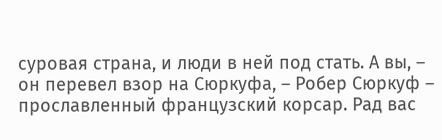суровая страна, и люди в ней под стать. А вы, – он перевел взор на Сюркуфа, – Робер Сюркуф – прославленный французский корсар. Рад вас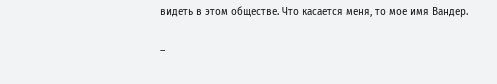видеть в этом обществе. Что касается меня, то мое имя Вандер.

–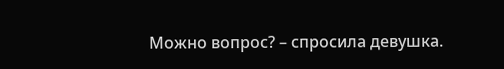Можно вопрос? – спросила девушка.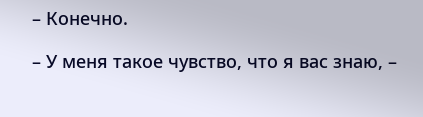– Конечно.

– У меня такое чувство, что я вас знаю, –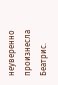неуверенно произнесла Беатрис.